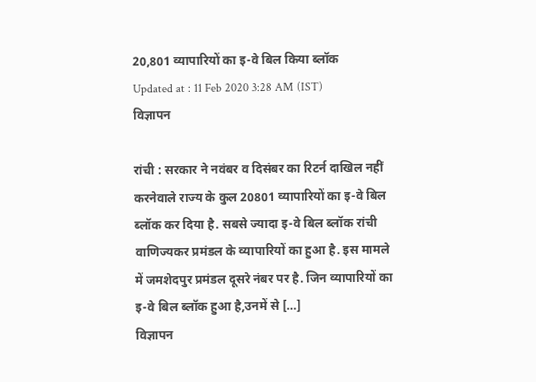20,801 व्यापारियों का इ-वे बिल किया ब्लॉक
Updated at : 11 Feb 2020 3:28 AM (IST)
विज्ञापन

रांची : सरकार ने नवंबर व दिसंबर का रिटर्न दाखिल नहीं करनेवाले राज्य के कुल 20801 व्यापारियों का इ-वे बिल ब्लॉक कर दिया है. सबसे ज्यादा इ-वे बिल ब्लॉक रांची वाणिज्यकर प्रमंडल के व्यापारियों का हुआ है. इस मामले में जमशेदपुर प्रमंडल दूसरे नंबर पर है. जिन व्यापारियों का इ-वे बिल ब्लॉक हुआ है,उनमें से […]
विज्ञापन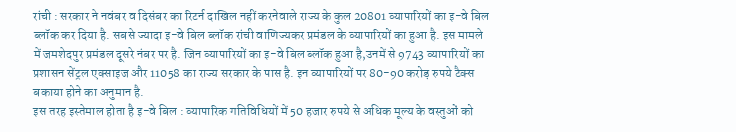रांची : सरकार ने नवंबर व दिसंबर का रिटर्न दाखिल नहीं करनेवाले राज्य के कुल 20801 व्यापारियों का इ-वे बिल ब्लॉक कर दिया है. सबसे ज्यादा इ-वे बिल ब्लॉक रांची वाणिज्यकर प्रमंडल के व्यापारियों का हुआ है. इस मामले में जमशेदपुर प्रमंडल दूसरे नंबर पर है. जिन व्यापारियों का इ-वे बिल ब्लॉक हुआ है,उनमें से 9743 व्यापारियों का प्रशासन सेंट्रल एक्साइज और 11058 का राज्य सरकार के पास है. इन व्यापारियों पर 80-90 करोड़ रुपये टैक्स बकाया होने का अनुमान है.
इस तरह इस्तेमाल होता है इ-वे बिल : व्यापारिक गतिविधियों में 50 हजार रुपये से अधिक मूल्य के वस्तुओं को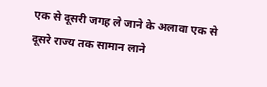एक से दूसरी जगह ले जाने के अलावा एक से दूसरे राज्य तक सामान लाने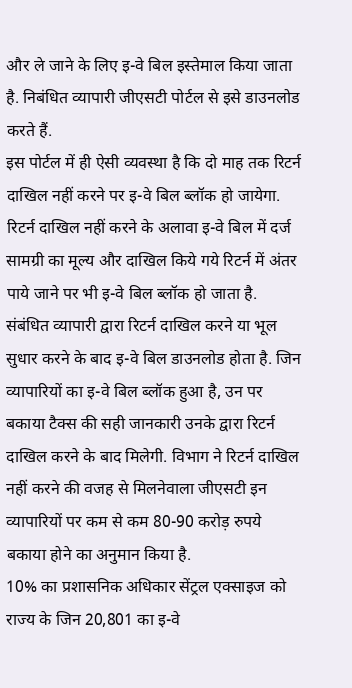और ले जाने के लिए इ-वे बिल इस्तेमाल किया जाता है. निबंधित व्यापारी जीएसटी पोर्टल से इसे डाउनलोड करते हैं.
इस पोर्टल में ही ऐसी व्यवस्था है कि दो माह तक रिटर्न दाखिल नहीं करने पर इ-वे बिल ब्लॉक हो जायेगा. रिटर्न दाखिल नहीं करने के अलावा इ-वे बिल में दर्ज सामग्री का मूल्य और दाखिल किये गये रिटर्न में अंतर पाये जाने पर भी इ-वे बिल ब्लॉक हो जाता है.
संबंधित व्यापारी द्वारा रिटर्न दाखिल करने या भूल सुधार करने के बाद इ-वे बिल डाउनलोड होता है. जिन व्यापारियों का इ-वे बिल ब्लॉक हुआ है, उन पर बकाया टैक्स की सही जानकारी उनके द्वारा रिटर्न दाखिल करने के बाद मिलेगी. विभाग ने रिटर्न दाखिल नहीं करने की वजह से मिलनेवाला जीएसटी इन व्यापारियों पर कम से कम 80-90 करोड़ रुपये बकाया होने का अनुमान किया है.
10% का प्रशासनिक अधिकार सेंट्रल एक्साइज को
राज्य के जिन 20,801 का इ-वे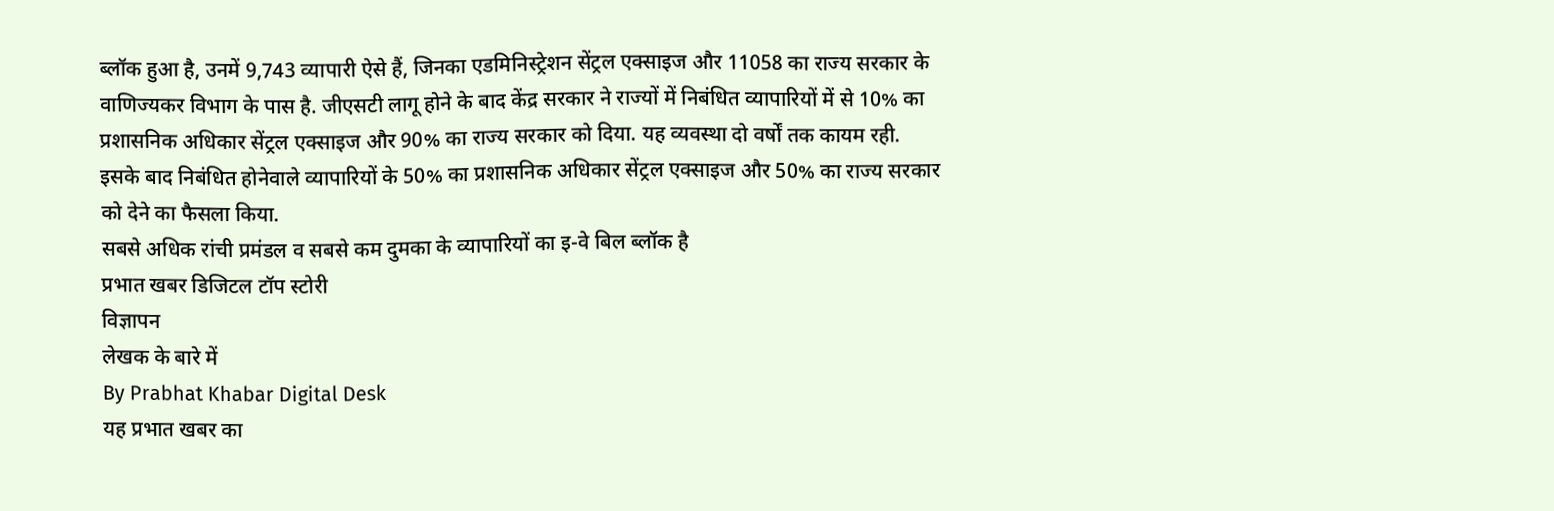ब्लॉक हुआ है, उनमें 9,743 व्यापारी ऐसे हैं, जिनका एडमिनिस्ट्रेशन सेंट्रल एक्साइज और 11058 का राज्य सरकार के वाणिज्यकर विभाग के पास है. जीएसटी लागू होने के बाद केंद्र सरकार ने राज्यों में निबंधित व्यापारियों में से 10% का प्रशासनिक अधिकार सेंट्रल एक्साइज और 90% का राज्य सरकार को दिया. यह व्यवस्था दो वर्षों तक कायम रही. इसके बाद निबंधित होनेवाले व्यापारियों के 50% का प्रशासनिक अधिकार सेंट्रल एक्साइज और 50% का राज्य सरकार को देने का फैसला किया.
सबसे अधिक रांची प्रमंडल व सबसे कम दुमका के व्यापारियों का इ-वे बिल ब्लॉक है
प्रभात खबर डिजिटल टॉप स्टोरी
विज्ञापन
लेखक के बारे में
By Prabhat Khabar Digital Desk
यह प्रभात खबर का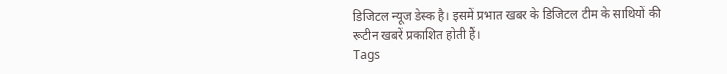डिजिटल न्यूज डेस्क है। इसमें प्रभात खबर के डिजिटल टीम के साथियों की रूटीन खबरें प्रकाशित होती हैं।
Tags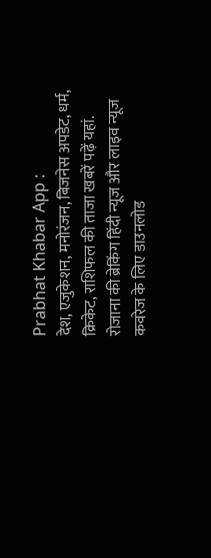Prabhat Khabar App :
देश, एजुकेशन, मनोरंजन, बिजनेस अपडेट, धर्म, क्रिकेट, राशिफल की ताजा खबरें पढ़ें यहां. रोजाना की ब्रेकिंग हिंदी न्यूज और लाइव न्यूज कवरेज के लिए डाउनलोड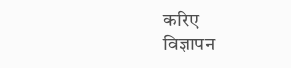करिए
विज्ञापन